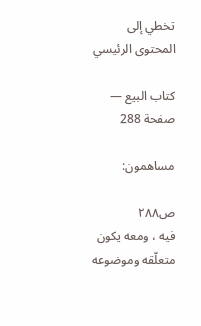تخطي إلى المحتوى الرئيسي

كتاب البيع — صفحة 288

مساهمون:

ص٢٨٨
فيه ، ومعه يكون متعلّقه وموضوعه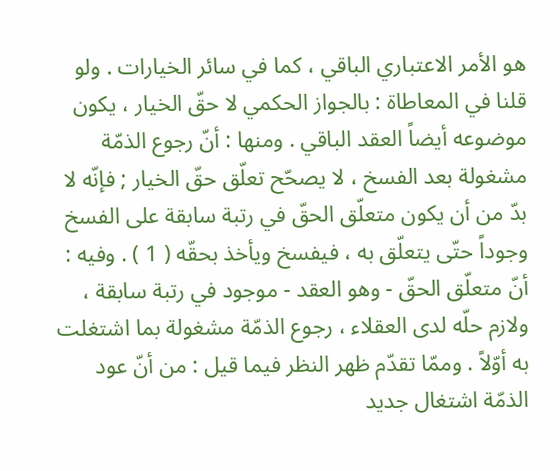هو الأمر الاعتباري الباقي ، كما في سائر الخيارات . ولو قلنا في المعاطاة : بالجواز الحكمي لا حقّ الخيار ، يكون موضوعه أيضاً العقد الباقي . ومنها : أنّ رجوع الذمّة مشغولة بعد الفسخ ، لا يصحّح تعلّق حقّ الخيار ; فإنّه لا بدّ من أن يكون متعلّق الحقّ في رتبة سابقة على الفسخ وجوداً حتّى يتعلّق به ، فيفسخ ويأخذ بحقّه ( 1 ) . وفيه : أنّ متعلّق الحقّ - وهو العقد - موجود في رتبة سابقة ، ولازم حلّه لدى العقلاء ، رجوع الذمّة مشغولة بما اشتغلت به أوّلاً . وممّا تقدّم ظهر النظر فيما قيل : من أنّ عود الذمّة اشتغال جديد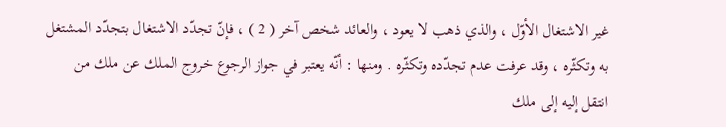غير الاشتغال الأوّل ، والذي ذهب لا يعود ، والعائد شخص آخر ( 2 ) ، فإنّ تجدّد الاشتغال بتجدّد المشتغل به وتكثّره ، وقد عرفت عدم تجدّده وتكثّره . ومنها : أنّه يعتبر في جواز الرجوع خروج الملك عن ملك من انتقل إليه إلى ملك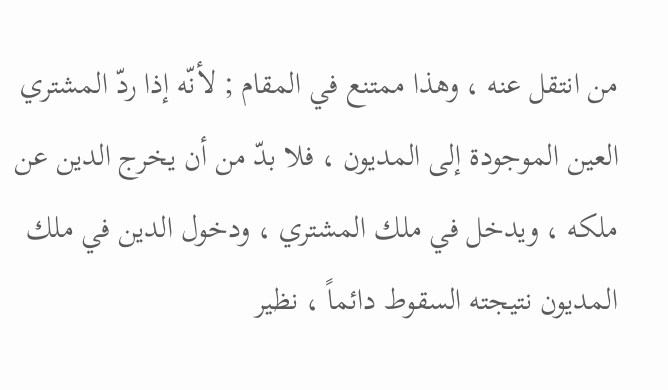من انتقل عنه ، وهذا ممتنع في المقام ; لأنّه إذا ردّ المشتري العين الموجودة إلى المديون ، فلا بدّ من أن يخرج الدين عن ملكه ، ويدخل في ملك المشتري ، ودخول الدين في ملك المديون نتيجته السقوط دائماً ، نظير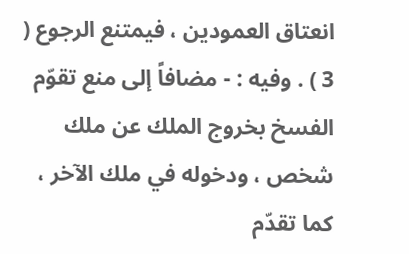انعتاق العمودين ، فيمتنع الرجوع ( 3 ) . وفيه : - مضافاً إلى منع تقوّم الفسخ بخروج الملك عن ملك شخص ، ودخوله في ملك الآخر ، كما تقدّم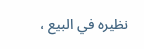نظيره في البيع ،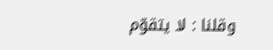وقلنا : لا يتقوّم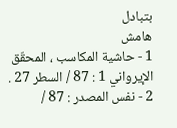بتبادل
هامش
1 - حاشية المكاسب ، المحقّق الإيرواني 1 : 87 / السطر 27 . 2 - نفس المصدر : 87 /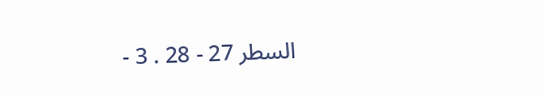السطر 27 - 28 . 3 -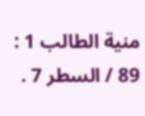منية الطالب 1 : 89 / السطر 7 .